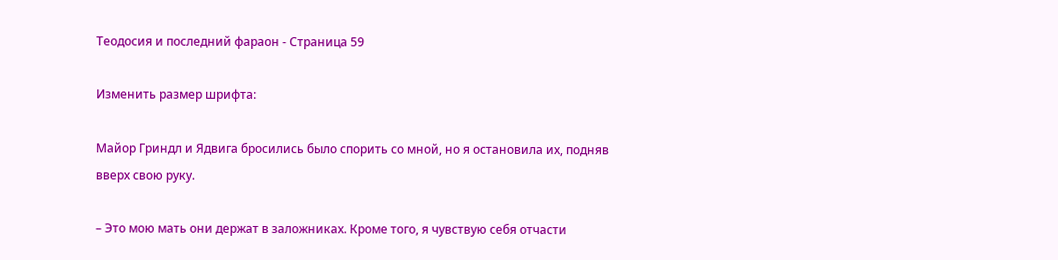Теодосия и последний фараон - Страница 59

Изменить размер шрифта:

Майор Гриндл и Ядвига бросились было спорить со мной, но я остановила их, подняв вверх свою руку.

– Это мою мать они держат в заложниках. Кроме того, я чувствую себя отчасти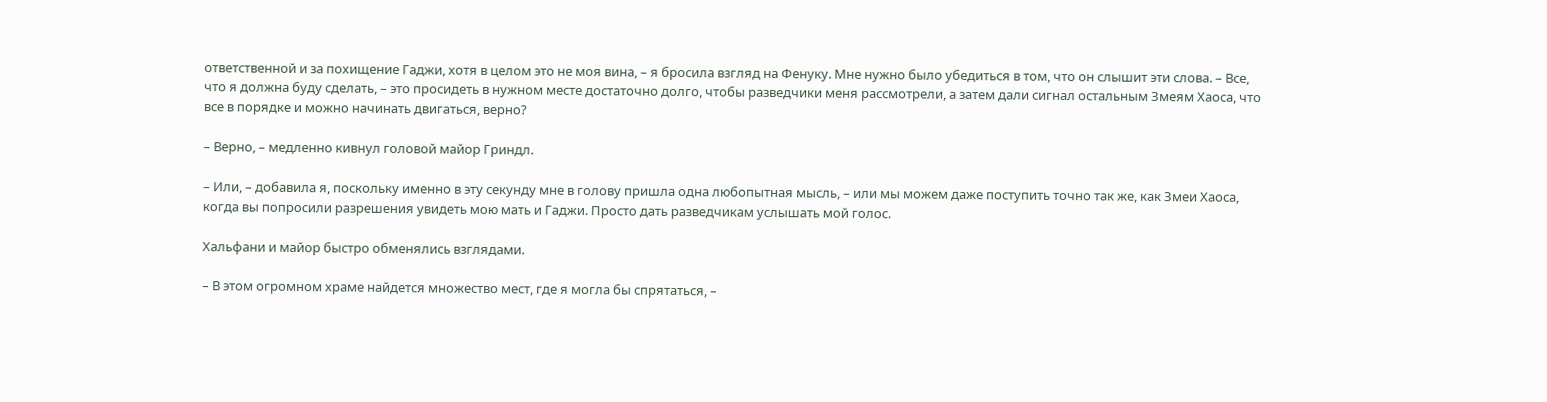ответственной и за похищение Гаджи, хотя в целом это не моя вина, – я бросила взгляд на Фенуку. Мне нужно было убедиться в том, что он слышит эти слова. – Все, что я должна буду сделать, – это просидеть в нужном месте достаточно долго, чтобы разведчики меня рассмотрели, а затем дали сигнал остальным Змеям Хаоса, что все в порядке и можно начинать двигаться, верно?

– Верно, – медленно кивнул головой майор Гриндл.

– Или, – добавила я, поскольку именно в эту секунду мне в голову пришла одна любопытная мысль, – или мы можем даже поступить точно так же, как Змеи Хаоса, когда вы попросили разрешения увидеть мою мать и Гаджи. Просто дать разведчикам услышать мой голос.

Хальфани и майор быстро обменялись взглядами.

– В этом огромном храме найдется множество мест, где я могла бы спрятаться, –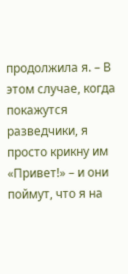продолжила я. – В этом случае, когда покажутся разведчики, я просто крикну им «Привет!» – и они поймут, что я на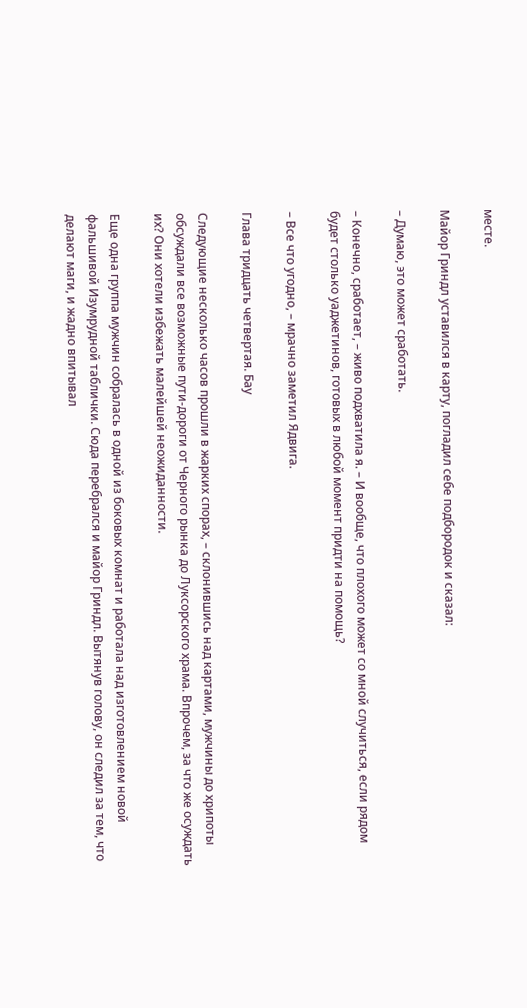месте.

Майор Гриндл уставился в карту, погладил себе подбородок и сказал:

– Думаю, это может сработать.

– Конечно, сработает, – живо подхватила я. – И вообще, что плохого может со мной случиться, если рядом будет столько уаджетинов, готовых в любой момент придти на помощь?

– Все что угодно, – мрачно заметил Ядвига.

Глава тридцать четвертая. Бау

Следующие несколько часов прошли в жарких спорах, – склонившись над картами, мужчины до хрипоты обсуждали все возможные пути-дороги от Черного рынка до Луксорского храма. Впрочем, за что же осуждать их? Они хотели избежать малейшей неожиданности.

Еще одна группа мужчин собралась в одной из боковых комнат и работала над изготовлением новой фальшивой Изумрудной таблички. Сюда перебрался и майор Гриндл. Вытянув голову, он следил за тем, что делают маги, и жадно впитывал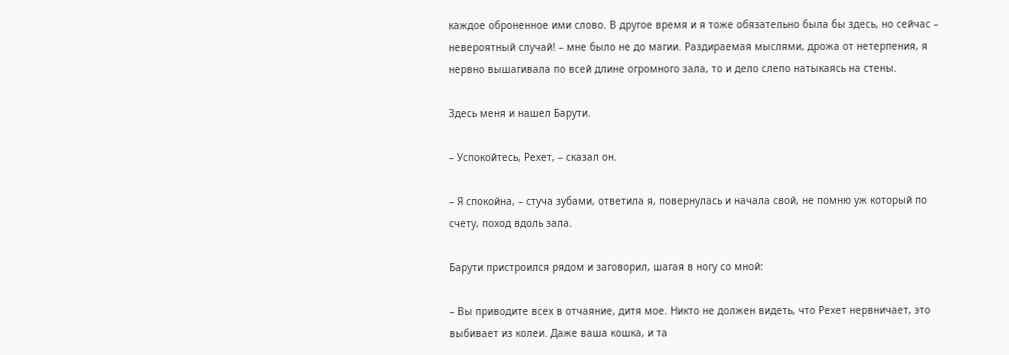каждое оброненное ими слово. В другое время и я тоже обязательно была бы здесь, но сейчас – невероятный случай! – мне было не до магии. Раздираемая мыслями, дрожа от нетерпения, я нервно вышагивала по всей длине огромного зала, то и дело слепо натыкаясь на стены.

Здесь меня и нашел Барути.

– Успокойтесь, Рехет, – сказал он.

– Я спокойна, – стуча зубами, ответила я, повернулась и начала свой, не помню уж который по счету, поход вдоль зала.

Барути пристроился рядом и заговорил, шагая в ногу со мной:

– Вы приводите всех в отчаяние, дитя мое. Никто не должен видеть, что Рехет нервничает, это выбивает из колеи. Даже ваша кошка, и та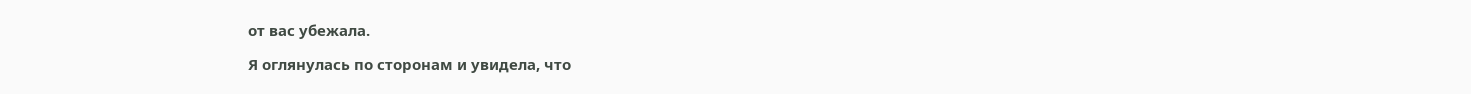от вас убежала.

Я оглянулась по сторонам и увидела, что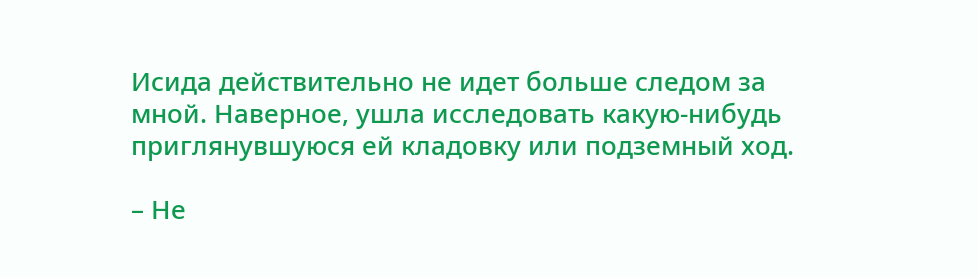Исида действительно не идет больше следом за мной. Наверное, ушла исследовать какую-нибудь приглянувшуюся ей кладовку или подземный ход.

– Не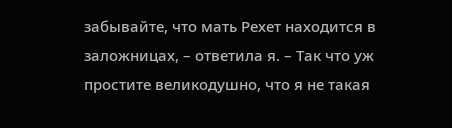забывайте, что мать Рехет находится в заложницах, – ответила я. – Так что уж простите великодушно, что я не такая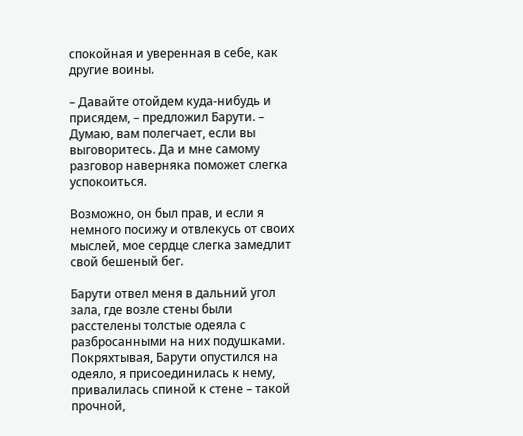спокойная и уверенная в себе, как другие воины.

– Давайте отойдем куда-нибудь и присядем, – предложил Барути. – Думаю, вам полегчает, если вы выговоритесь. Да и мне самому разговор наверняка поможет слегка успокоиться.

Возможно, он был прав, и если я немного посижу и отвлекусь от своих мыслей, мое сердце слегка замедлит свой бешеный бег.

Барути отвел меня в дальний угол зала, где возле стены были расстелены толстые одеяла с разбросанными на них подушками. Покряхтывая, Барути опустился на одеяло, я присоединилась к нему, привалилась спиной к стене – такой прочной,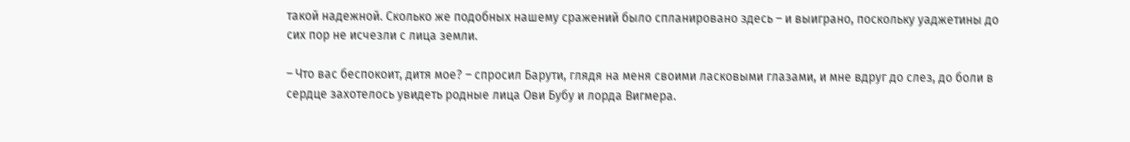такой надежной. Сколько же подобных нашему сражений было спланировано здесь – и выиграно, поскольку уаджетины до сих пор не исчезли с лица земли.

– Что вас беспокоит, дитя мое? – спросил Барути, глядя на меня своими ласковыми глазами, и мне вдруг до слез, до боли в сердце захотелось увидеть родные лица Ови Бубу и лорда Вигмера.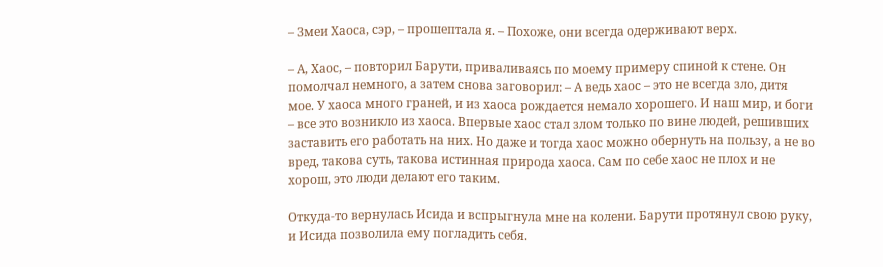– Змеи Хаоса, сэр, – прошептала я. – Похоже, они всегда одерживают верх.

– А, Хаос, – повторил Барути, приваливаясь по моему примеру спиной к стене. Он помолчал немного, а затем снова заговорил: – А ведь хаос – это не всегда зло, дитя мое. У хаоса много граней, и из хаоса рождается немало хорошего. И наш мир, и боги – все это возникло из хаоса. Впервые хаос стал злом только по вине людей, решивших заставить его работать на них. Но даже и тогда хаос можно обернуть на пользу, а не во вред, такова суть, такова истинная природа хаоса. Сам по себе хаос не плох и не хорош, это люди делают его таким.

Откуда-то вернулась Исида и вспрыгнула мне на колени. Барути протянул свою руку, и Исида позволила ему погладить себя.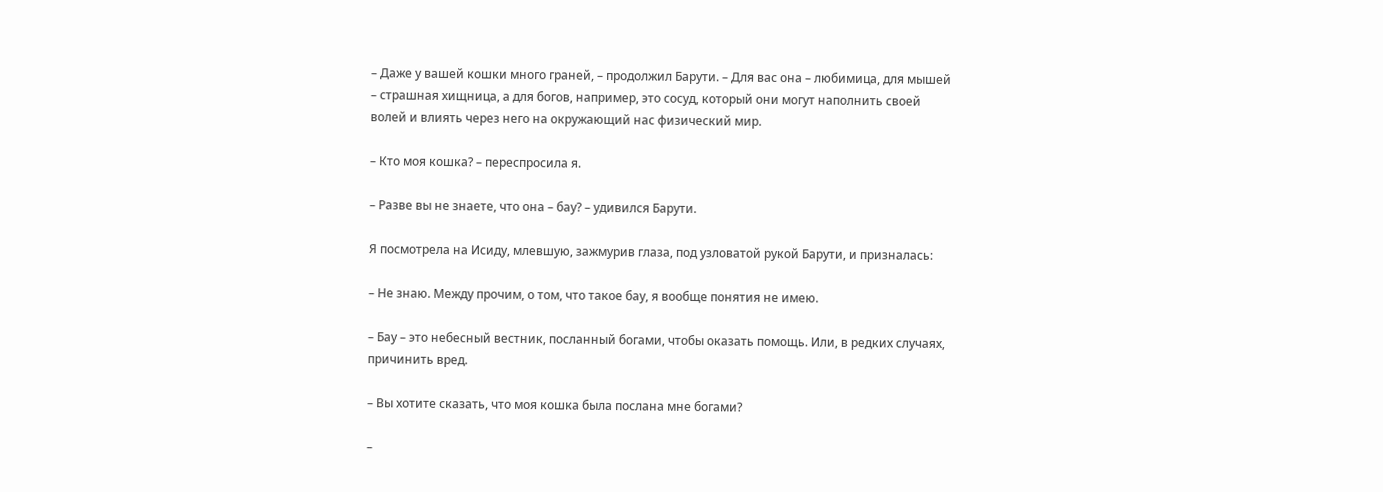– Даже у вашей кошки много граней, – продолжил Барути. – Для вас она – любимица, для мышей – страшная хищница, а для богов, например, это сосуд, который они могут наполнить своей волей и влиять через него на окружающий нас физический мир.

– Кто моя кошка? – переспросила я.

– Разве вы не знаете, что она – бау? – удивился Барути.

Я посмотрела на Исиду, млевшую, зажмурив глаза, под узловатой рукой Барути, и призналась:

– Не знаю. Между прочим, о том, что такое бау, я вообще понятия не имею.

– Бау – это небесный вестник, посланный богами, чтобы оказать помощь. Или, в редких случаях, причинить вред.

– Вы хотите сказать, что моя кошка была послана мне богами?

–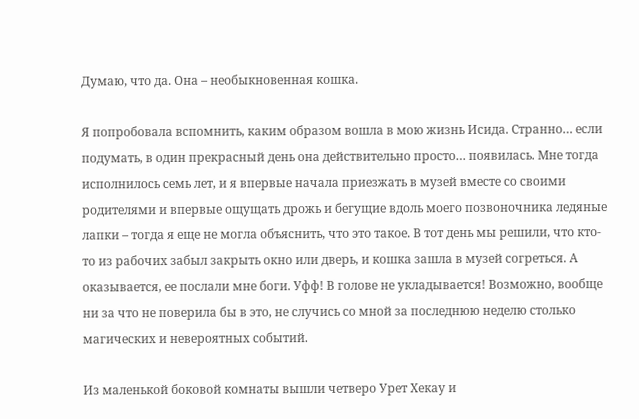Думаю, что да. Она – необыкновенная кошка.

Я попробовала вспомнить, каким образом вошла в мою жизнь Исида. Странно… если подумать, в один прекрасный день она действительно просто… появилась. Мне тогда исполнилось семь лет, и я впервые начала приезжать в музей вместе со своими родителями и впервые ощущать дрожь и бегущие вдоль моего позвоночника ледяные лапки – тогда я еще не могла объяснить, что это такое. В тот день мы решили, что кто-то из рабочих забыл закрыть окно или дверь, и кошка зашла в музей согреться. А оказывается, ее послали мне боги. Уфф! В голове не укладывается! Возможно, вообще ни за что не поверила бы в это, не случись со мной за последнюю неделю столько магических и невероятных событий.

Из маленькой боковой комнаты вышли четверо Урет Хекау и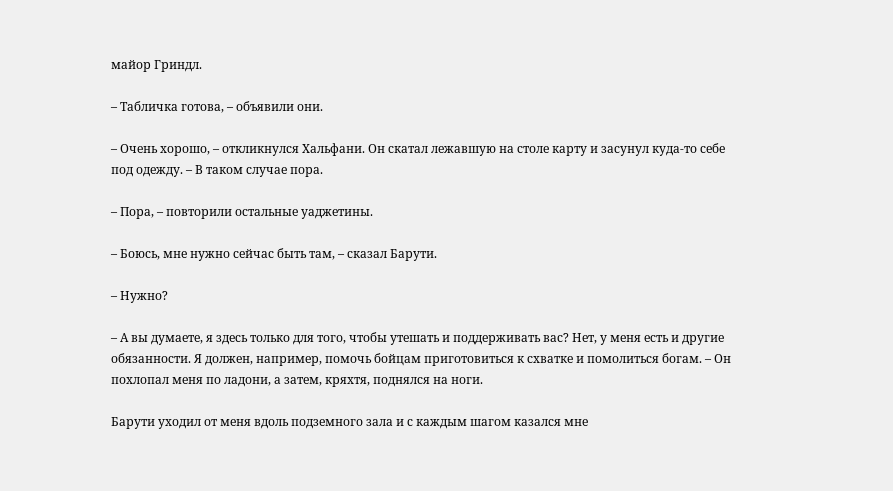майор Гриндл.

– Табличка готова, – объявили они.

– Очень хорошо, – откликнулся Хальфани. Он скатал лежавшую на столе карту и засунул куда-то себе под одежду. – В таком случае пора.

– Пора, – повторили остальные уаджетины.

– Боюсь, мне нужно сейчас быть там, – сказал Барути.

– Нужно?

– А вы думаете, я здесь только для того, чтобы утешать и поддерживать вас? Нет, у меня есть и другие обязанности. Я должен, например, помочь бойцам приготовиться к схватке и помолиться богам. – Он похлопал меня по ладони, а затем, кряхтя, поднялся на ноги.

Барути уходил от меня вдоль подземного зала и с каждым шагом казался мне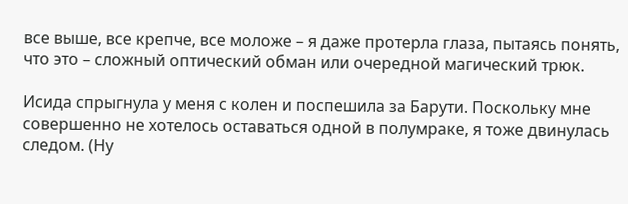все выше, все крепче, все моложе – я даже протерла глаза, пытаясь понять, что это – сложный оптический обман или очередной магический трюк.

Исида спрыгнула у меня с колен и поспешила за Барути. Поскольку мне совершенно не хотелось оставаться одной в полумраке, я тоже двинулась следом. (Ну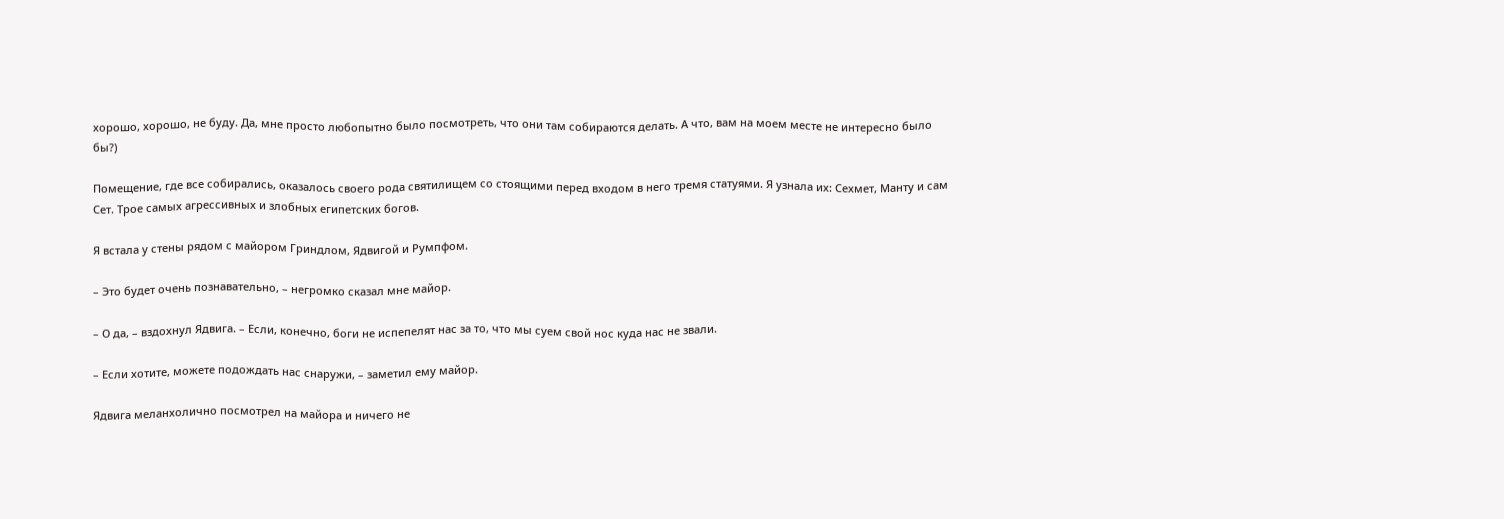хорошо, хорошо, не буду. Да, мне просто любопытно было посмотреть, что они там собираются делать. А что, вам на моем месте не интересно было бы?)

Помещение, где все собирались, оказалось своего рода святилищем со стоящими перед входом в него тремя статуями. Я узнала их: Сехмет, Манту и сам Сет. Трое самых агрессивных и злобных египетских богов.

Я встала у стены рядом с майором Гриндлом, Ядвигой и Румпфом.

– Это будет очень познавательно, – негромко сказал мне майор.

– О да, – вздохнул Ядвига. – Если, конечно, боги не испепелят нас за то, что мы суем свой нос куда нас не звали.

– Если хотите, можете подождать нас снаружи, – заметил ему майор.

Ядвига меланхолично посмотрел на майора и ничего не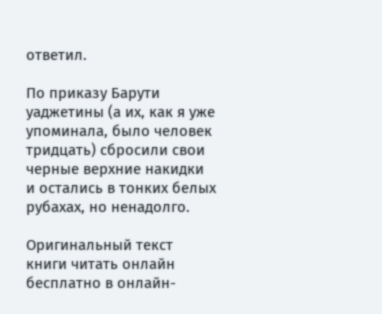ответил.

По приказу Барути уаджетины (а их, как я уже упоминала, было человек тридцать) сбросили свои черные верхние накидки и остались в тонких белых рубахах, но ненадолго.

Оригинальный текст книги читать онлайн бесплатно в онлайн-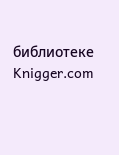библиотеке Knigger.com